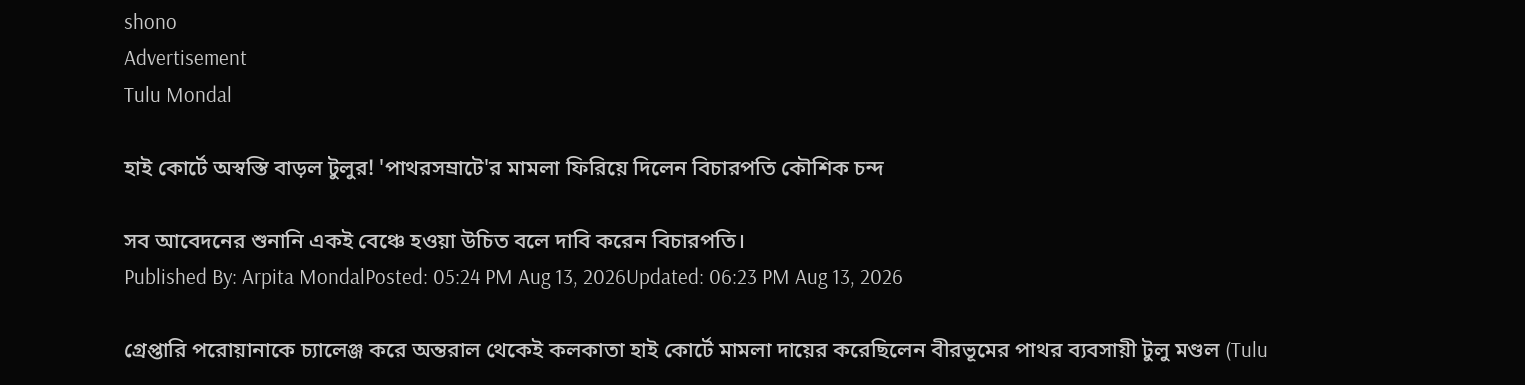shono
Advertisement
Tulu Mondal

হাই কোর্টে অস্বস্তি বাড়ল টুলুর! 'পাথরসম্রাটে'র মামলা ফিরিয়ে দিলেন বিচারপতি কৌশিক চন্দ

সব আবেদনের শুনানি একই বেঞ্চে হওয়া উচিত বলে দাবি করেন বিচারপতি।
Published By: Arpita MondalPosted: 05:24 PM Aug 13, 2026Updated: 06:23 PM Aug 13, 2026

গ্রেপ্তারি পরোয়ানাকে চ্যালেঞ্জ করে অন্তরাল থেকেই কলকাতা হাই কোর্টে মামলা দায়ের করেছিলেন বীরভূমের পাথর ব্যবসায়ী টুলু মণ্ডল (Tulu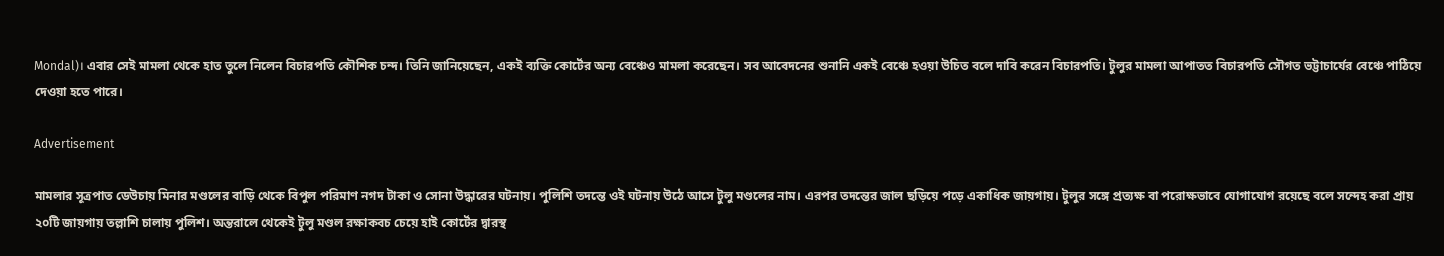Mondal)। এবার সেই মামলা থেকে হাত তুলে নিলেন বিচারপতি কৌশিক চন্দ। তিনি জানিয়েছেন, একই ব্যক্তি কোর্টের অন্য বেঞ্চেও মামলা করেছেন। সব আবেদনের শুনানি একই বেঞ্চে হওয়া উচিত বলে দাবি করেন বিচারপতি। টুলুর মামলা আপাতত বিচারপতি সৌগত ভট্টাচার্যের বেঞ্চে পাঠিয়ে দেওয়া হতে পারে।

Advertisement

মামলার সূত্রপাত ডেউচায় মিনার মণ্ডলের বাড়ি থেকে বিপুল পরিমাণ নগদ টাকা ও সোনা উদ্ধারের ঘটনায়। পুলিশি তদন্তে ওই ঘটনায় উঠে আসে টুলু মণ্ডলের নাম। এরপর তদন্তের জাল ছড়িয়ে পড়ে একাধিক জায়গায়। টুলুর সঙ্গে প্রত্যক্ষ বা পরোক্ষভাবে যোগাযোগ রয়েছে বলে সন্দেহ করা প্রায় ২০টি জায়গায় তল্লাশি চালায় পুলিশ। অন্তরালে থেকেই টুলু মণ্ডল রক্ষাকবচ চেয়ে হাই কোর্টের দ্বারস্থ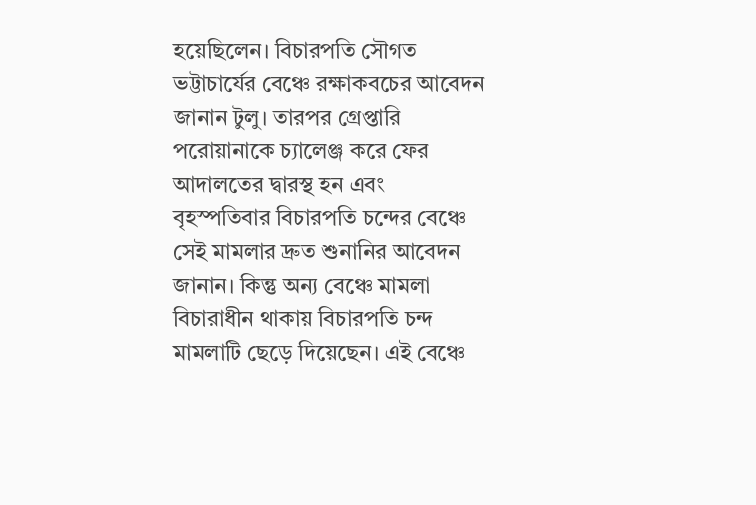হয়েছিলেন। বিচারপতি সৌগত ভট্টাচার্যের বেঞ্চে রক্ষাকবচের আবেদন জানান টুলু। তারপর গ্রেপ্তারি পরোয়ানাকে চ্যালেঞ্জ করে ফের আদালতের দ্বারস্থ হন এবং বৃহস্পতিবার বিচারপতি চন্দের বেঞ্চে সেই মামলার দ্রুত শুনানির আবেদন জানান। কিন্তু অন্য বেঞ্চে মামলা বিচারাধীন থাকায় বিচারপতি চন্দ মামলাটি ছেড়ে দিয়েছেন। এই বেঞ্চে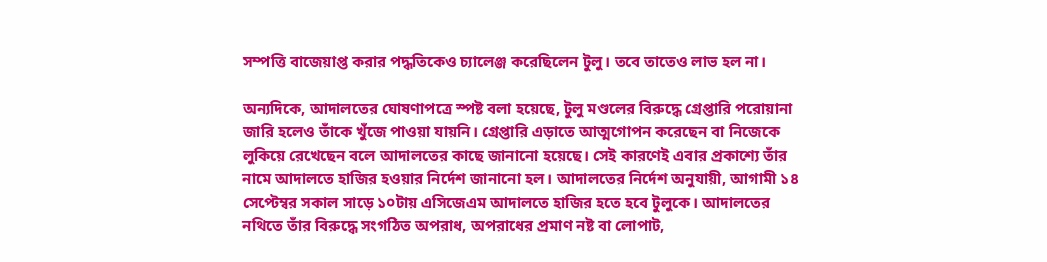সম্পত্তি বাজেয়াপ্ত করার পদ্ধতিকেও চ্যালেঞ্জ করেছিলেন টুলু। তবে তাতেও লাভ হল না।

অন্যদিকে, আদালতের ঘোষণাপত্রে স্পষ্ট বলা হয়েছে, টুলু মণ্ডলের বিরুদ্ধে গ্রেপ্তারি পরোয়ানা জারি হলেও তাঁকে খুঁজে পাওয়া যায়নি। গ্রেপ্তারি এড়াতে আত্মগোপন করেছেন বা নিজেকে লুকিয়ে রেখেছেন বলে আদালতের কাছে জানানো হয়েছে। সেই কারণেই এবার প্রকাশ্যে তাঁর নামে আদালতে হাজির হওয়ার নির্দেশ জানানো হল। আদালতের নির্দেশ অনুযায়ী, আগামী ১৪ সেপ্টেম্বর সকাল সাড়ে ১০টায় এসিজেএম আদালতে হাজির হতে হবে টুলুকে। আদালতের নথিতে তাঁর বিরুদ্ধে সংগঠিত অপরাধ, অপরাধের প্রমাণ নষ্ট বা লোপাট,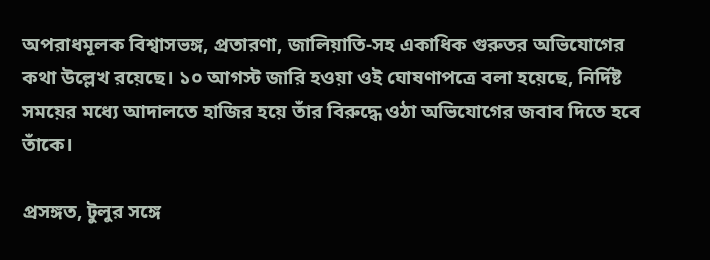অপরাধমূলক বিশ্বাসভঙ্গ, প্রতারণা, জালিয়াতি-সহ একাধিক গুরুতর অভিযোগের কথা উল্লেখ রয়েছে। ১০ আগস্ট জারি হওয়া ওই ঘোষণাপত্রে বলা হয়েছে, নির্দিষ্ট সময়ের মধ্যে আদালতে হাজির হয়ে তাঁর বিরুদ্ধে ওঠা অভিযোগের জবাব দিতে হবে তাঁকে।

প্রসঙ্গত, টুলুর সঙ্গে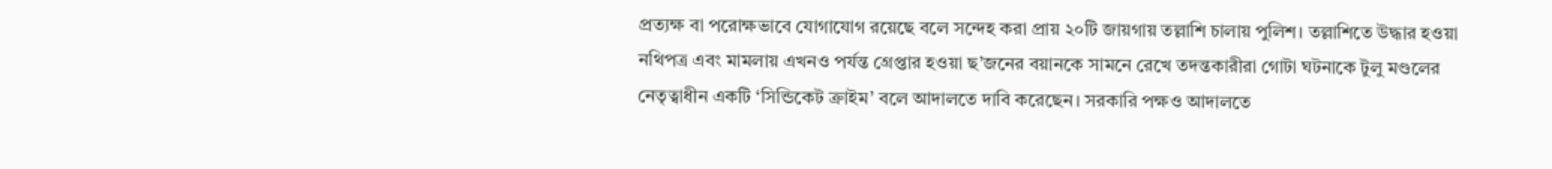প্রত্যক্ষ বা পরোক্ষভাবে যোগাযোগ রয়েছে বলে সন্দেহ করা প্রায় ২০টি জায়গায় তল্লাশি চালায় পুলিশ। তল্লাশিতে উদ্ধার হওয়া নথিপত্র এবং মামলায় এখনও পর্যন্ত গ্রেপ্তার হওয়া ছ’জনের বয়ানকে সামনে রেখে তদন্তকারীরা গোটা ঘটনাকে টুলু মণ্ডলের নেতৃত্বাধীন একটি ‘সিন্ডিকেট ক্রাইম’ বলে আদালতে দাবি করেছেন। সরকারি পক্ষও আদালতে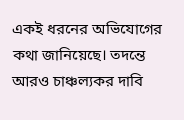একই ধরনের অভিযোগের কথা জানিয়েছে। তদন্তে আরও চাঞ্চল্যকর দাবি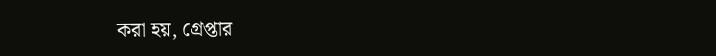করা হয়, গ্রেপ্তার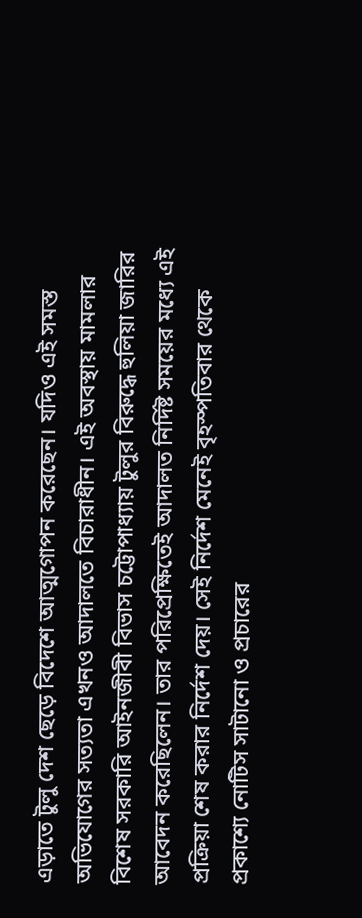এড়াতে টুলু দেশ ছেড়ে বিদেশে আত্মগোপন করেছেন। যদিও এই সমস্ত অভিযোগের সত্যতা এখনও আদালতে বিচারাধীন। এই অবস্থায় মামলার বিশেষ সরকারি আইনজীবী বিভাস চট্টোপাধ্যায় টুলুর বিরুদ্ধে হুলিয়া জারির আবেদন করেছিলেন। তার পরিপ্রেক্ষিতেই আদালত নির্দিষ্ট সময়ের মধ্যে এই প্রক্রিয়া শেষ করার নির্দেশ দেয়। সেই নির্দেশ মেনেই বৃহস্পতিবার থেকে প্রকাশ্যে নোটিস সাটানো ও প্রচারের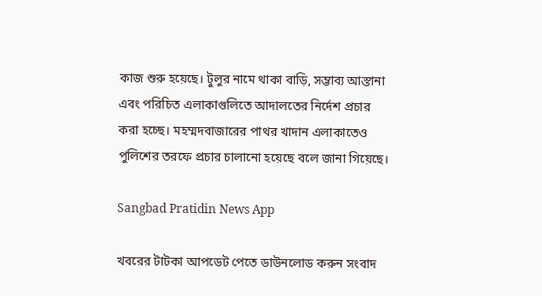কাজ শুরু হয়েছে। টুলুর নামে থাকা বাড়ি, সম্ভাব্য আস্তানা এবং পরিচিত এলাকাগুলিতে আদালতের নির্দেশ প্রচার করা হচ্ছে। মহম্মদবাজারের পাথর খাদান এলাকাতেও পুলিশের তরফে প্রচার চালানো হয়েছে বলে জানা গিয়েছে।

Sangbad Pratidin News App

খবরের টাটকা আপডেট পেতে ডাউনলোড করুন সংবাদ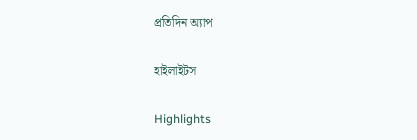প্রতিদিন অ্যাপ

হাইলাইটস

Highlights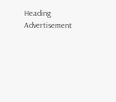Heading
Advertisement